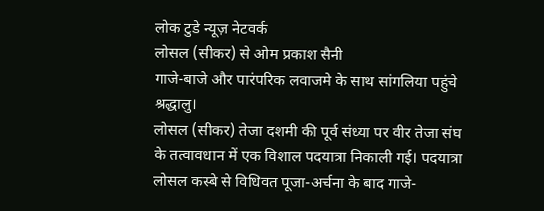लोक टुडे न्यूज़ नेटवर्क
लोसल (सीकर) से ओम प्रकाश सैनी
गाजे-बाजे और पारंपरिक लवाजमे के साथ सांगलिया पहुंचे श्रद्धालु।
लोसल (सीकर) तेजा दशमी की पूर्व संध्या पर वीर तेजा संघ के तत्वावधान में एक विशाल पदयात्रा निकाली गई। पदयात्रा लोसल कस्बे से विधिवत पूजा-अर्चना के बाद गाजे-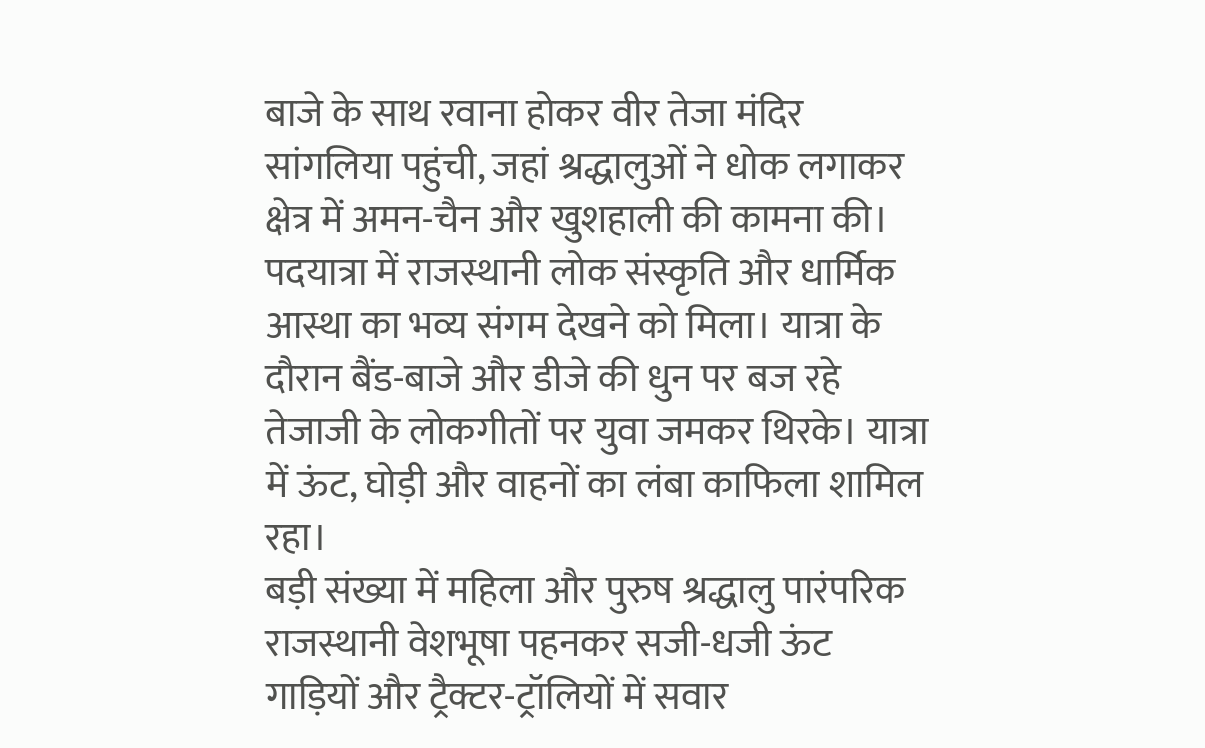बाजे के साथ रवाना होकर वीर तेजा मंदिर सांगलिया पहुंची, जहां श्रद्धालुओं ने धोक लगाकर क्षेत्र में अमन-चैन और खुशहाली की कामना की। पदयात्रा में राजस्थानी लोक संस्कृति और धार्मिक आस्था का भव्य संगम देखने को मिला। यात्रा के दौरान बैंड-बाजे और डीजे की धुन पर बज रहे तेजाजी के लोकगीतों पर युवा जमकर थिरके। यात्रा में ऊंट, घोड़ी और वाहनों का लंबा काफिला शामिल रहा।
बड़ी संख्या में महिला और पुरुष श्रद्धालु पारंपरिक राजस्थानी वेशभूषा पहनकर सजी-धजी ऊंट गाड़ियों और ट्रैक्टर-ट्रॉलियों में सवार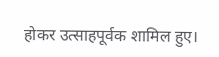होकर उत्साहपूर्वक शामिल हुए।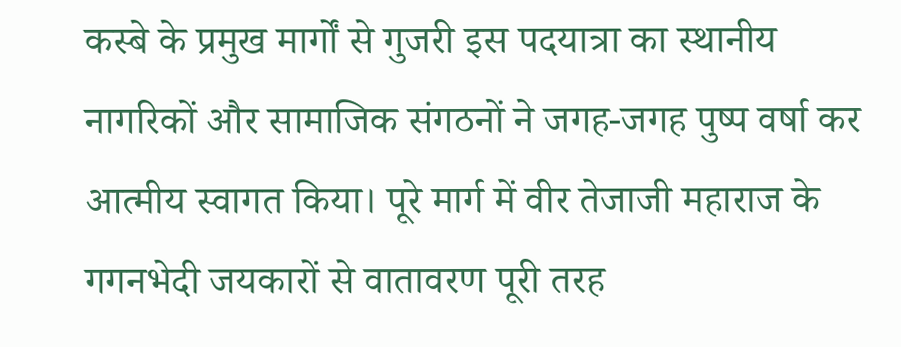कस्बे के प्रमुख मार्गों से गुजरी इस पदयात्रा का स्थानीय नागरिकों और सामाजिक संगठनों ने जगह-जगह पुष्प वर्षा कर आत्मीय स्वागत किया। पूरे मार्ग में वीर तेजाजी महाराज के गगनभेदी जयकारों से वातावरण पूरी तरह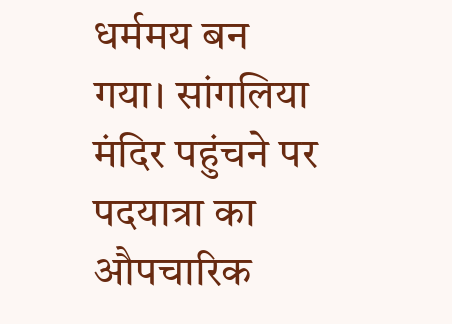धर्ममय बन गया। सांगलिया मंदिर पहुंचने पर पदयात्रा का औपचारिक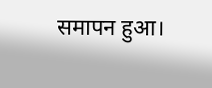समापन हुआ।